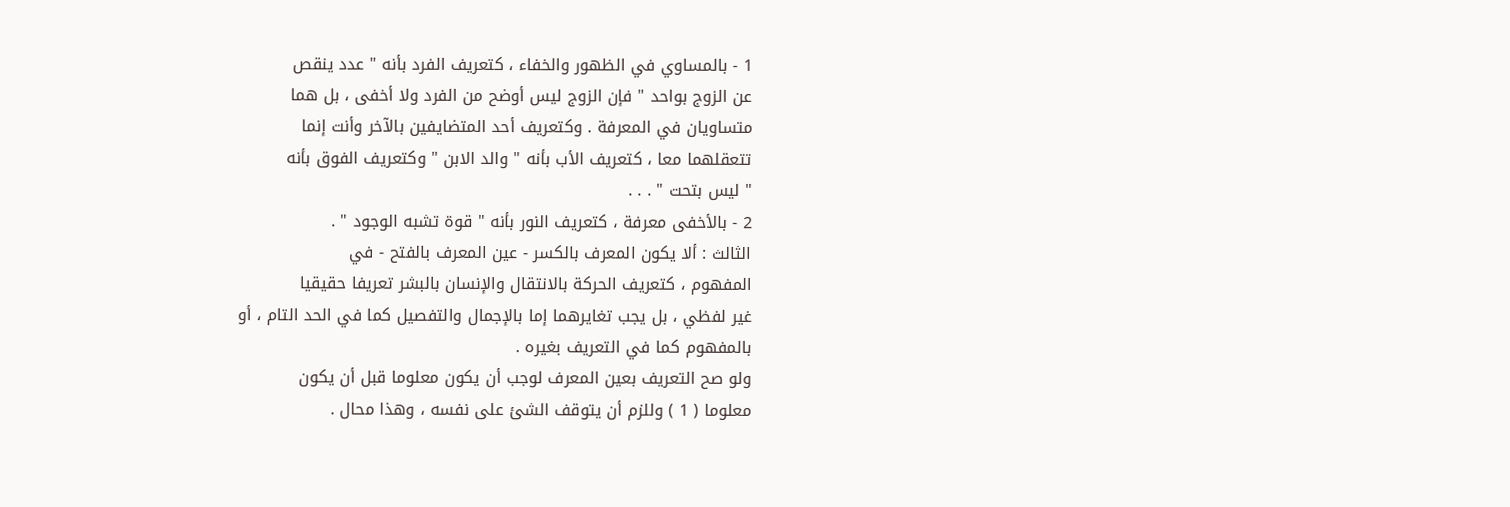1 - بالمساوي في الظهور والخفاء ، كتعريف الفرد بأنه " عدد ينقص
عن الزوج بواحد " فإن الزوج ليس أوضح من الفرد ولا أخفى ، بل هما
متساويان في المعرفة . وكتعريف أحد المتضايفين بالآخر وأنت إنما
تتعقلهما معا ، كتعريف الأب بأنه " والد الابن " وكتعريف الفوق بأنه
" ليس بتحت " . . .
2 - بالأخفى معرفة ، كتعريف النور بأنه " قوة تشبه الوجود " .
الثالث : ألا يكون المعرف بالكسر - عين المعرف بالفتح - في
المفهوم ، كتعريف الحركة بالانتقال والإنسان بالبشر تعريفا حقيقيا
غير لفظي ، بل يجب تغايرهما إما بالإجمال والتفصيل كما في الحد التام ، أو
بالمفهوم كما في التعريف بغيره .
ولو صح التعريف بعين المعرف لوجب أن يكون معلوما قبل أن يكون
معلوما ( 1 ) وللزم أن يتوقف الشئ على نفسه ، وهذا محال .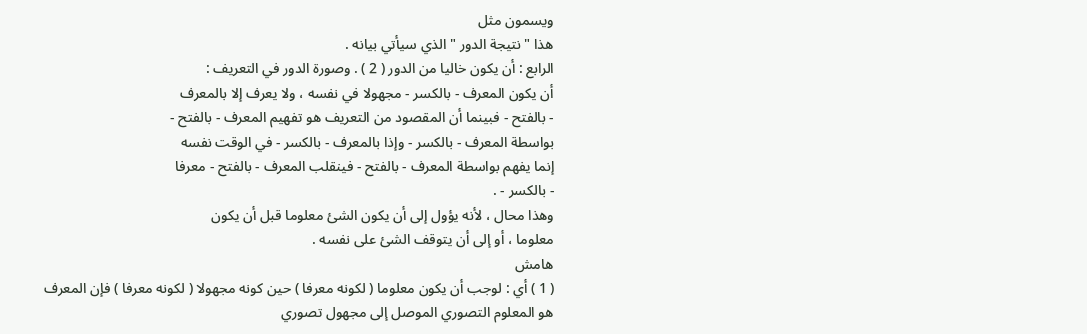ويسمون مثل
هذا " نتيجة الدور " الذي سيأتي بيانه .
الرابع : أن يكون خاليا من الدور ( 2 ) . وصورة الدور في التعريف :
أن يكون المعرف - بالكسر - مجهولا في نفسه ، ولا يعرف إلا بالمعرف
- بالفتح - فبينما أن المقصود من التعريف هو تفهيم المعرف - بالفتح -
بواسطة المعرف - بالكسر - وإذا بالمعرف - بالكسر - في الوقت نفسه
إنما يفهم بواسطة المعرف - بالفتح - فينقلب المعرف - بالفتح - معرفا
- بالكسر - .
وهذا محال ، لأنه يؤول إلى أن يكون الشئ معلوما قبل أن يكون
معلوما ، أو إلى أن يتوقف الشئ على نفسه .
هامش
( 1 ) أي : لوجب أن يكون معلوما ( لكونه معرفا ) حين كونه مجهولا ( لكونه معرفا ) فإن المعرف
هو المعلوم التصوري الموصل إلى مجهول تصوري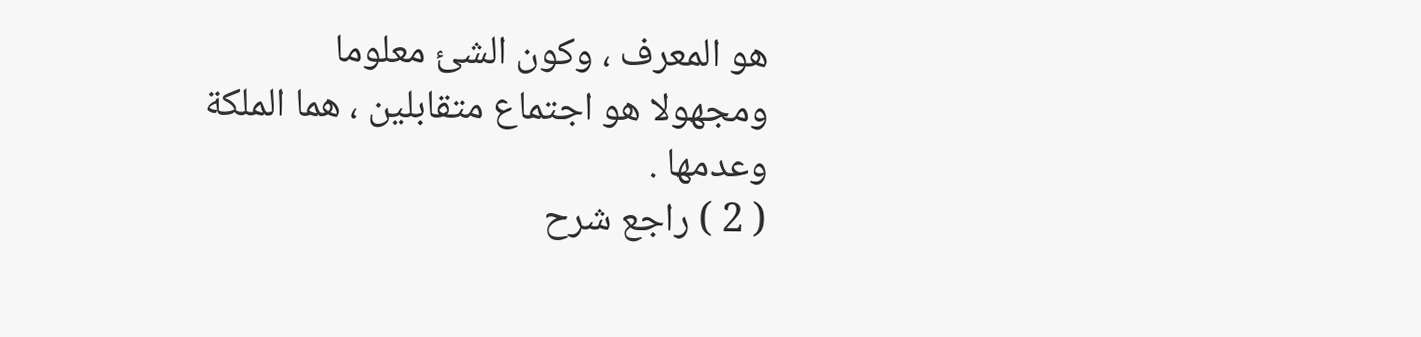هو المعرف ، وكون الشئ معلوما
ومجهولا هو اجتماع متقابلين ، هما الملكة وعدمها .
( 2 ) راجع شرح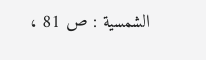الشمسية : ص 81 ،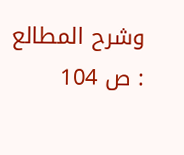وشرح المطالع : ص 104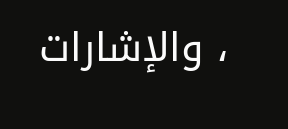، والإشارات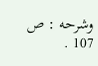وشرحه : ص 107 .